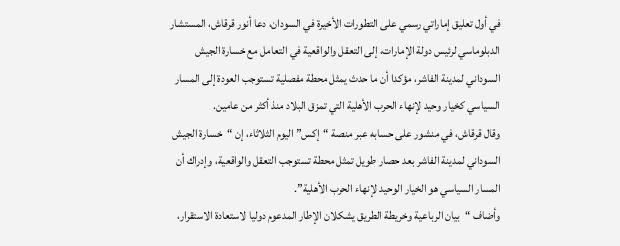في أول تعليق إماراتي رسمي على التطورات الأخيرة في السودان، دعا أنور قرقاش، المستشار الدبلوماسي لرئيس دولة الإمارات، إلى التعقل والواقعية في التعامل مع خسارة الجيش السوداني لمدينة الفاشر، مؤكدا أن ما حدث يمثل محطة مفصلية تستوجب العودة إلى المسار السياسي كخيار وحيد لإنهاء الحرب الأهلية التي تمزق البلاد منذ أكثر من عامين.
وقال قرقاش، في منشور على حسابه عبر منصة “إكس” اليوم الثلاثاء، إن “خسارة الجيش السوداني لمدينة الفاشر بعد حصار طويل تمثل محطة تستوجب التعقل والواقعية، وإدراك أن المسار السياسي هو الخيار الوحيد لإنهاء الحرب الأهلية”.
وأضاف “بيان الرباعية وخريطة الطريق يشكلان الإطار المدعوم دوليا لاستعادة الاستقرار،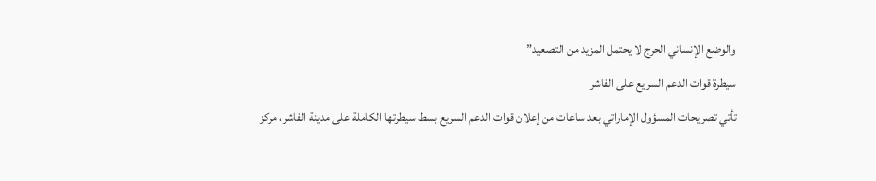والوضع الإنساني الحرج لا يحتمل المزيد من التصعيد”
سيطرة قوات الدعم السريع على الفاشر
تأتي تصريحات المسؤول الإماراتي بعد ساعات من إعلان قوات الدعم السريع بسط سيطرتها الكاملة على مدينة الفاشر، مركز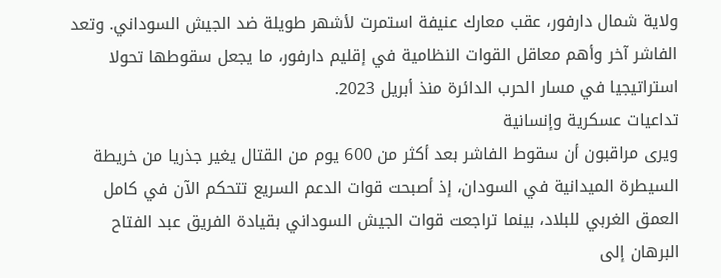ولاية شمال دارفور، عقب معارك عنيفة استمرت لأشهر طويلة ضد الجيش السوداني. وتعد الفاشر آخر وأهم معاقل القوات النظامية في إقليم دارفور، ما يجعل سقوطها تحولا استراتيجيا في مسار الحرب الدائرة منذ أبريل 2023.
تداعيات عسكرية وإنسانية
ويرى مراقبون أن سقوط الفاشر بعد أكثر من 600 يوم من القتال يغير جذريا من خريطة السيطرة الميدانية في السودان، إذ أصبحت قوات الدعم السريع تتحكم الآن في كامل العمق الغربي للبلاد، بينما تراجعت قوات الجيش السوداني بقيادة الفريق عبد الفتاح البرهان إلى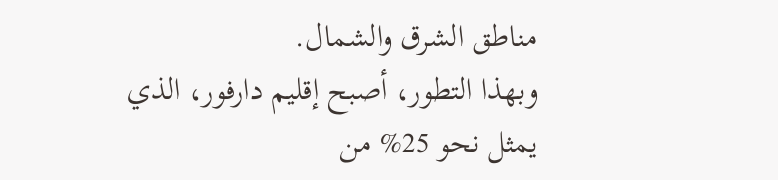مناطق الشرق والشمال.
وبهذا التطور، أصبح إقليم دارفور، الذي يمثل نحو 25% من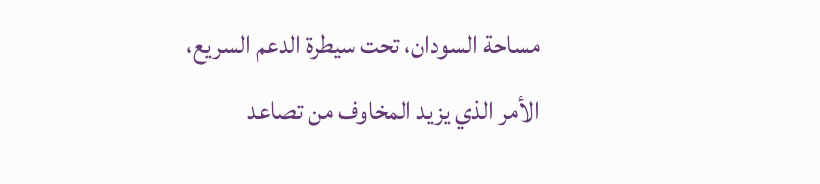مساحة السودان، تحت سيطرة الدعم السريع، الأمر الذي يزيد المخاوف من تصاعد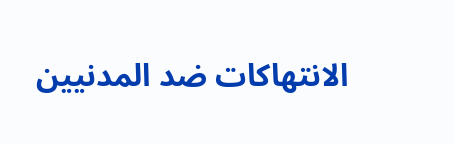الانتهاكات ضد المدنيين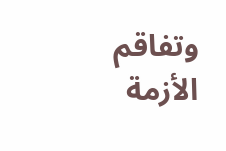وتفاقم الأزمة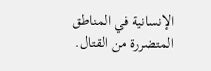الإنسانية في المناطق المتضررة من القتال.